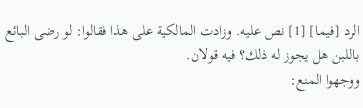الرد [فيما] [1] نص عليه. وزادت المالكية على هذا فقالوا: لو رضى البائع باللبن هل يجوز له ذلك؟ فيه قولان.
ووجهوا المنع: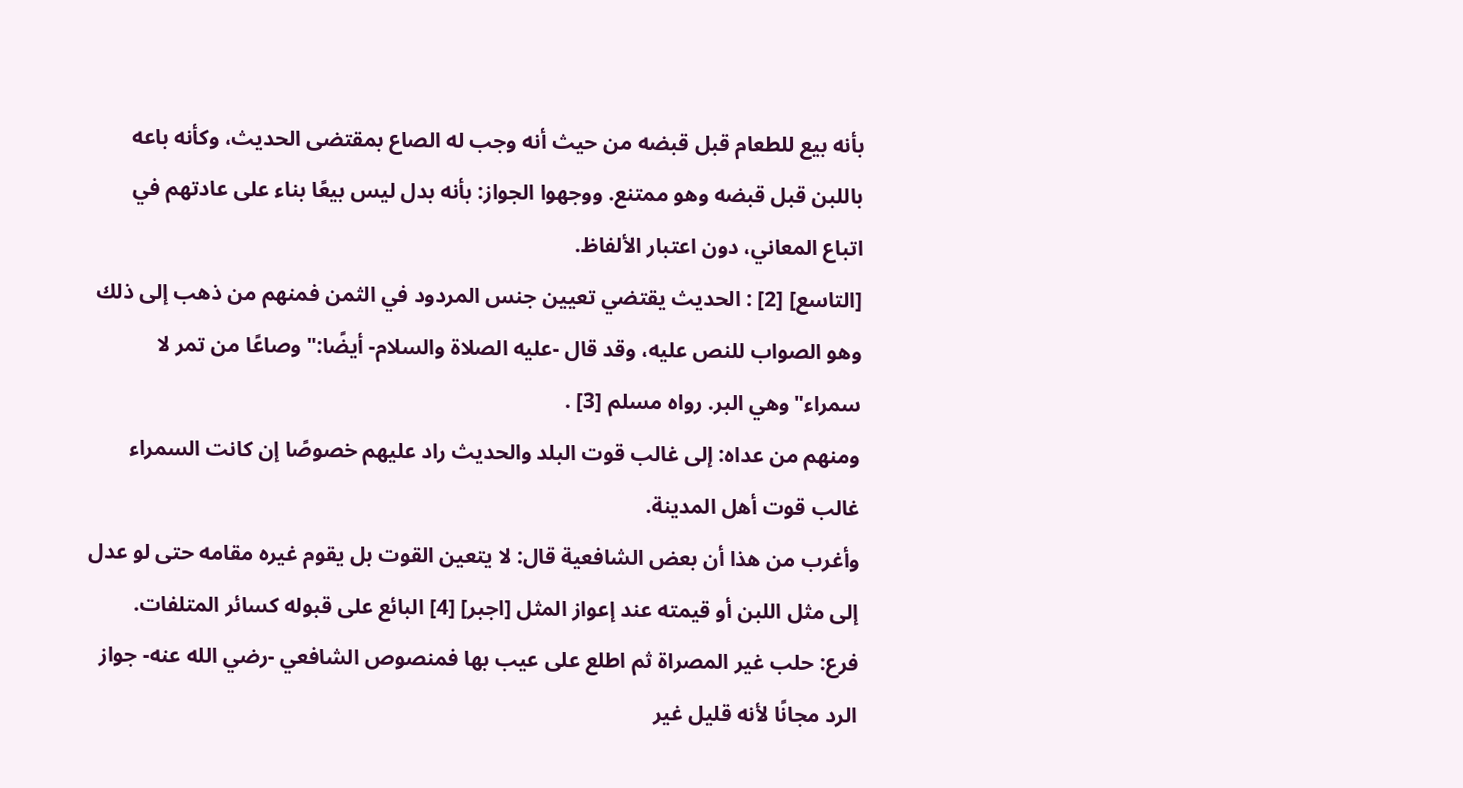بأنه بيع للطعام قبل قبضه من حيث أنه وجب له الصاع بمقتضى الحديث، وكأنه باعه باللبن قبل قبضه وهو ممتنع. ووجهوا الجواز: بأنه بدل ليس بيعًا بناء على عادتهم في اتباع المعاني، دون اعتبار الألفاظ.
[التاسع] [2] : الحديث يقتضي تعيين جنس المردود في الثمن فمنهم من ذهب إلى ذلك وهو الصواب للنص عليه، وقد قال -عليه الصلاة والسلام- أيضًا:"وصاعًا من تمر لا سمراء"وهي البر. رواه مسلم [3] .
ومنهم من عداه: إلى غالب قوت البلد والحديث راد عليهم خصوصًا إن كانت السمراء غالب قوت أهل المدينة.
وأغرب من هذا أن بعض الشافعية قال: لا يتعين القوت بل يقوم غيره مقامه حتى لو عدل إلى مثل اللبن أو قيمته عند إعواز المثل [اجبر] [4] البائع على قبوله كسائر المتلفات.
فرع: حلب غير المصراة ثم اطلع على عيب بها فمنصوص الشافعي -رضي الله عنه- جواز الرد مجانًا لأنه قليل غير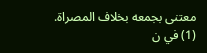معتنى بجمعه بخلاف المصراة.
(1) في ن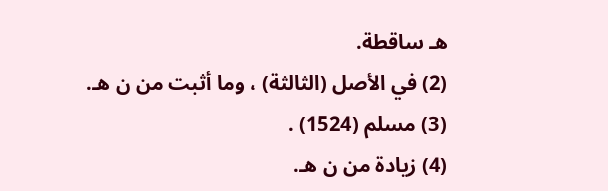هـ ساقطة.
(2) في الأصل (الثالثة) ، وما أثبت من ن هـ.
(3) مسلم (1524) .
(4) زيادة من ن هـ.